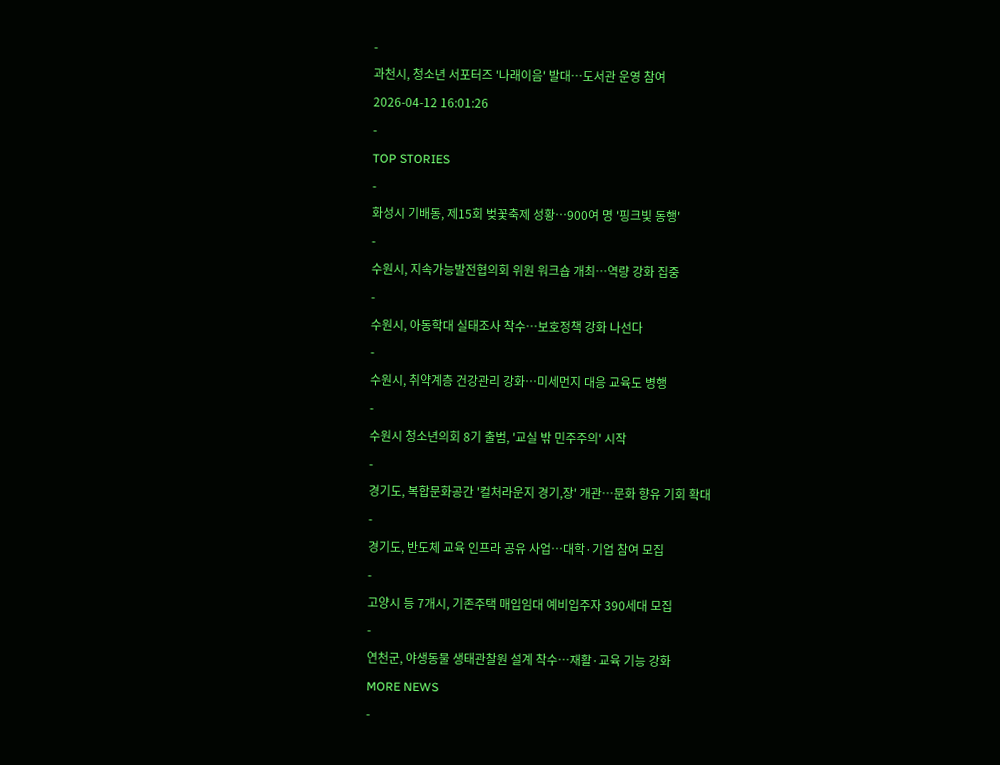-
과천시, 청소년 서포터즈 '나래이음' 발대…도서관 운영 참여
2026-04-12 16:01:26
-
TOP STORIES
-
화성시 기배동, 제15회 벚꽃축제 성황…900여 명 '핑크빛 동행'
-
수원시, 지속가능발전협의회 위원 워크숍 개최…역량 강화 집중
-
수원시, 아동학대 실태조사 착수…보호정책 강화 나선다
-
수원시, 취약계층 건강관리 강화…미세먼지 대응 교육도 병행
-
수원시 청소년의회 8기 출범, '교실 밖 민주주의' 시작
-
경기도, 복합문화공간 '컬처라운지 경기,장' 개관…문화 향유 기회 확대
-
경기도, 반도체 교육 인프라 공유 사업…대학·기업 참여 모집
-
고양시 등 7개시, 기존주택 매입임대 예비입주자 390세대 모집
-
연천군, 야생동물 생태관찰원 설계 착수…재활·교육 기능 강화
MORE NEWS
-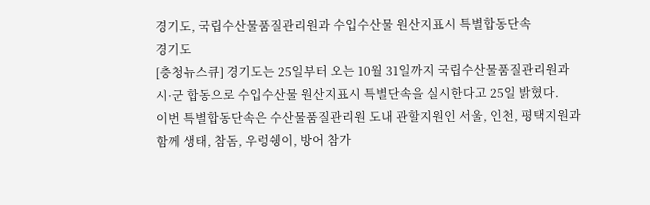경기도, 국립수산물품질관리원과 수입수산물 원산지표시 특별합동단속
경기도
[충청뉴스큐] 경기도는 25일부터 오는 10월 31일까지 국립수산물품질관리원과 시·군 합동으로 수입수산물 원산지표시 특별단속을 실시한다고 25일 밝혔다.
이번 특별합동단속은 수산물품질관리원 도내 관할지원인 서울, 인천, 평택지원과 함께 생태, 참돔, 우렁쉥이, 방어 참가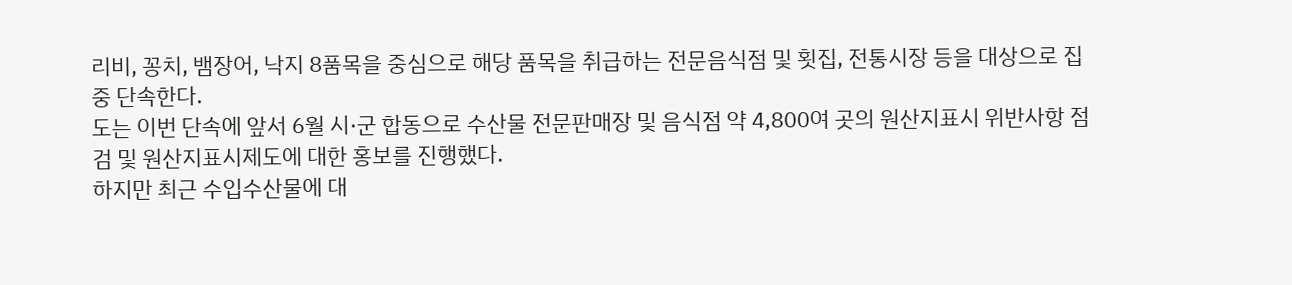리비, 꽁치, 뱀장어, 낙지 8품목을 중심으로 해당 품목을 취급하는 전문음식점 및 횟집, 전통시장 등을 대상으로 집중 단속한다.
도는 이번 단속에 앞서 6월 시·군 합동으로 수산물 전문판매장 및 음식점 약 4,800여 곳의 원산지표시 위반사항 점검 및 원산지표시제도에 대한 홍보를 진행했다.
하지만 최근 수입수산물에 대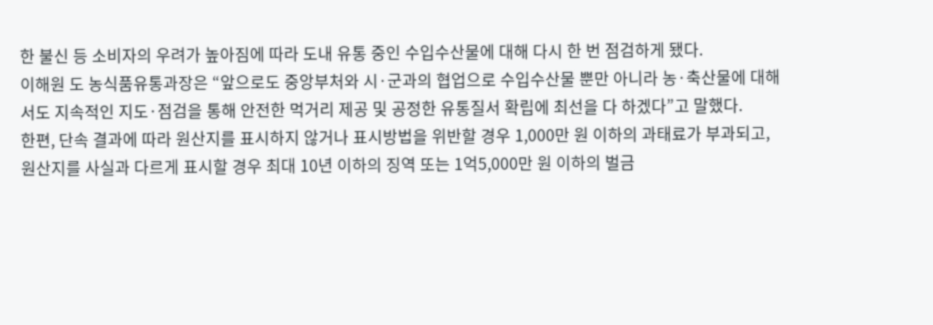한 불신 등 소비자의 우려가 높아짐에 따라 도내 유통 중인 수입수산물에 대해 다시 한 번 점검하게 됐다.
이해원 도 농식품유통과장은 “앞으로도 중앙부처와 시·군과의 협업으로 수입수산물 뿐만 아니라 농·축산물에 대해서도 지속적인 지도·점검을 통해 안전한 먹거리 제공 및 공정한 유통질서 확립에 최선을 다 하겠다”고 말했다.
한편, 단속 결과에 따라 원산지를 표시하지 않거나 표시방법을 위반할 경우 1,000만 원 이하의 과태료가 부과되고, 원산지를 사실과 다르게 표시할 경우 최대 10년 이하의 징역 또는 1억5,000만 원 이하의 벌금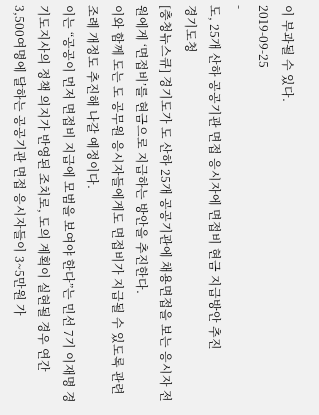이 부과될 수 있다.
2019-09-25
-
도, 25개 산하 공공기관 면접 응시자에 면접비 현금 지급방안 추진
경기도청
[충청뉴스큐] 경기도가 도 산하 25개 공공기관에 채용면접을 보는 응시자 전원에게 ‘면접비’를 현금으로 지급하는 방안을 추진한다.
이와 함께 도는 도 공무원 응시자들에게도 면접비가 지급될 수 있도록 관련 조례 개정도 추진해 나갈 예정이다.
이는 “공공이 먼저 면접비 지급에 모범을 보여야 한다”는 민선 7기 이재명 경기도지사의 정책 의지가 반영된 조치로, 도의 계획이 실현될 경우 연간 3,500여명에 달하는 공공기관 면접 응시자들이 3~5만원 가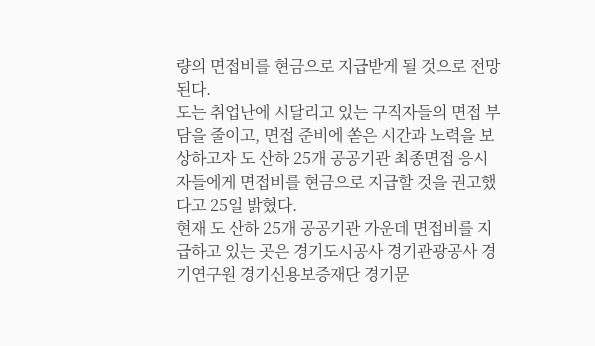량의 면접비를 현금으로 지급받게 될 것으로 전망된다.
도는 취업난에 시달리고 있는 구직자들의 면접 부담을 줄이고, 면접 준비에 쏟은 시간과 노력을 보상하고자 도 산하 25개 공공기관 최종면접 응시자들에게 면접비를 현금으로 지급할 것을 권고했다고 25일 밝혔다.
현재 도 산하 25개 공공기관 가운데 면접비를 지급하고 있는 곳은 경기도시공사 경기관광공사 경기연구원 경기신용보증재단 경기문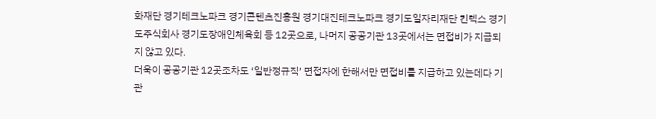화재단 경기테크노파크 경기콘텐츠진흥원 경기대진테크노파크 경기도일자리재단 킨텍스 경기도주식회사 경기도장애인체육회 등 12곳으로, 나머지 공공기관 13곳에서는 면접비가 지급되지 않고 있다.
더욱이 공공기관 12곳조차도 ‘일반정규직’ 면접자에 한해서만 면접비를 지급하고 있는데다 기관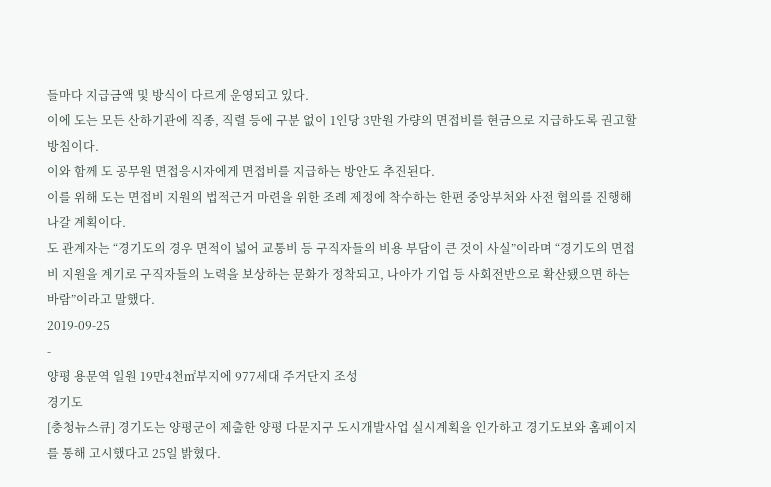들마다 지급금액 및 방식이 다르게 운영되고 있다.
이에 도는 모든 산하기관에 직종, 직렬 등에 구분 없이 1인당 3만원 가량의 면접비를 현금으로 지급하도록 권고할 방침이다.
이와 함께 도 공무원 면접응시자에게 면접비를 지급하는 방안도 추진된다.
이를 위해 도는 면접비 지원의 법적근거 마련을 위한 조례 제정에 착수하는 한편 중앙부처와 사전 협의를 진행해 나갈 계획이다.
도 관계자는 “경기도의 경우 면적이 넓어 교통비 등 구직자들의 비용 부담이 큰 것이 사실”이라며 “경기도의 면접비 지원을 계기로 구직자들의 노력을 보상하는 문화가 정착되고, 나아가 기업 등 사회전반으로 확산됐으면 하는 바람”이라고 말했다.
2019-09-25
-
양평 용문역 일원 19만4천㎡부지에 977세대 주거단지 조성
경기도
[충청뉴스큐] 경기도는 양평군이 제출한 양평 다문지구 도시개발사업 실시계획을 인가하고 경기도보와 홈페이지를 통해 고시했다고 25일 밝혔다.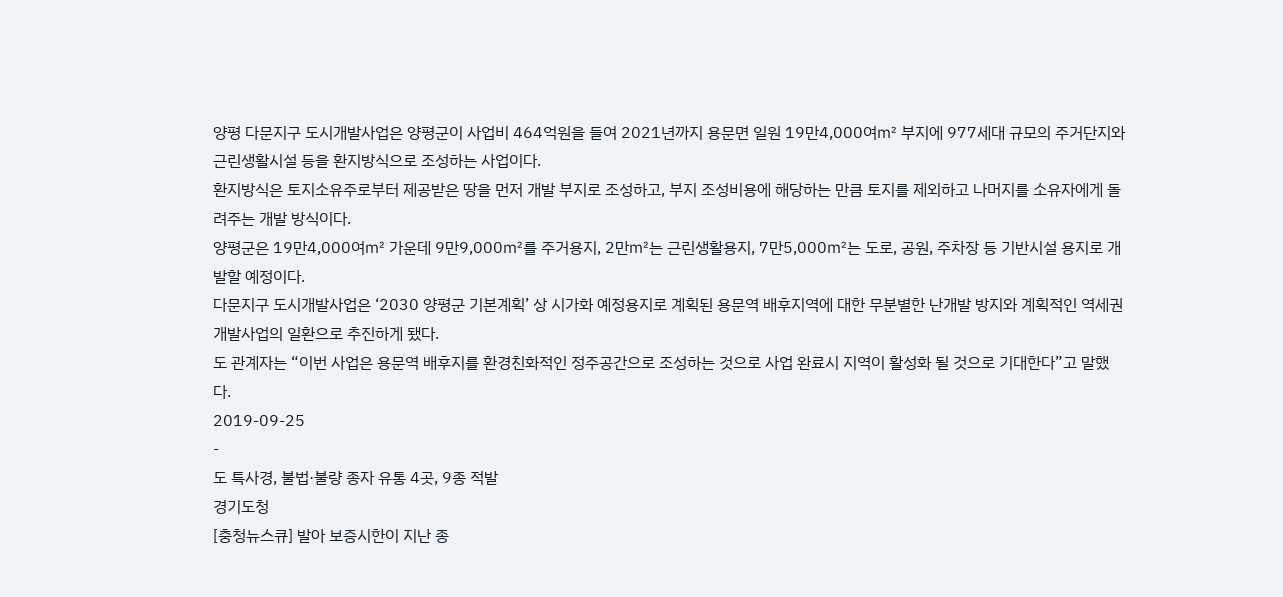양평 다문지구 도시개발사업은 양평군이 사업비 464억원을 들여 2021년까지 용문면 일원 19만4,000여㎡ 부지에 977세대 규모의 주거단지와 근린생활시설 등을 환지방식으로 조성하는 사업이다.
환지방식은 토지소유주로부터 제공받은 땅을 먼저 개발 부지로 조성하고, 부지 조성비용에 해당하는 만큼 토지를 제외하고 나머지를 소유자에게 돌려주는 개발 방식이다.
양평군은 19만4,000여㎡ 가운데 9만9,000㎡를 주거용지, 2만㎡는 근린생활용지, 7만5,000㎡는 도로, 공원, 주차장 등 기반시설 용지로 개발할 예정이다.
다문지구 도시개발사업은 ‘2030 양평군 기본계획’ 상 시가화 예정용지로 계획된 용문역 배후지역에 대한 무분별한 난개발 방지와 계획적인 역세권 개발사업의 일환으로 추진하게 됐다.
도 관계자는 “이번 사업은 용문역 배후지를 환경친화적인 정주공간으로 조성하는 것으로 사업 완료시 지역이 활성화 될 것으로 기대한다”고 말했다.
2019-09-25
-
도 특사경, 불법·불량 종자 유통 4곳, 9종 적발
경기도청
[충청뉴스큐] 발아 보증시한이 지난 종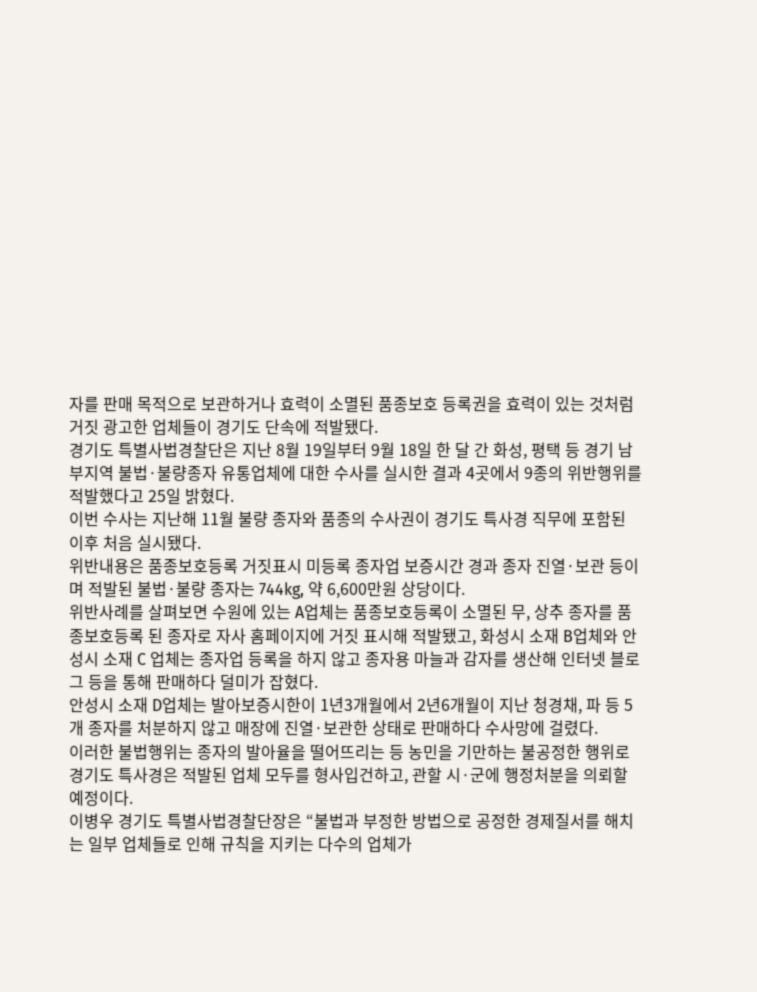자를 판매 목적으로 보관하거나 효력이 소멸된 품종보호 등록권을 효력이 있는 것처럼 거짓 광고한 업체들이 경기도 단속에 적발됐다.
경기도 특별사법경찰단은 지난 8월 19일부터 9월 18일 한 달 간 화성, 평택 등 경기 남부지역 불법·불량종자 유통업체에 대한 수사를 실시한 결과 4곳에서 9종의 위반행위를 적발했다고 25일 밝혔다.
이번 수사는 지난해 11월 불량 종자와 품종의 수사권이 경기도 특사경 직무에 포함된 이후 처음 실시됐다.
위반내용은 품종보호등록 거짓표시 미등록 종자업 보증시간 경과 종자 진열·보관 등이며 적발된 불법·불량 종자는 744kg, 약 6,600만원 상당이다.
위반사례를 살펴보면 수원에 있는 A업체는 품종보호등록이 소멸된 무, 상추 종자를 품종보호등록 된 종자로 자사 홈페이지에 거짓 표시해 적발됐고, 화성시 소재 B업체와 안성시 소재 C 업체는 종자업 등록을 하지 않고 종자용 마늘과 감자를 생산해 인터넷 블로그 등을 통해 판매하다 덜미가 잡혔다.
안성시 소재 D업체는 발아보증시한이 1년3개월에서 2년6개월이 지난 청경채, 파 등 5개 종자를 처분하지 않고 매장에 진열·보관한 상태로 판매하다 수사망에 걸렸다.
이러한 불법행위는 종자의 발아율을 떨어뜨리는 등 농민을 기만하는 불공정한 행위로 경기도 특사경은 적발된 업체 모두를 형사입건하고, 관할 시·군에 행정처분을 의뢰할 예정이다.
이병우 경기도 특별사법경찰단장은 “불법과 부정한 방법으로 공정한 경제질서를 해치는 일부 업체들로 인해 규칙을 지키는 다수의 업체가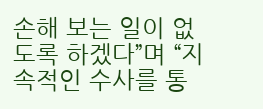손해 보는 일이 없도록 하겠다”며 “지속적인 수사를 통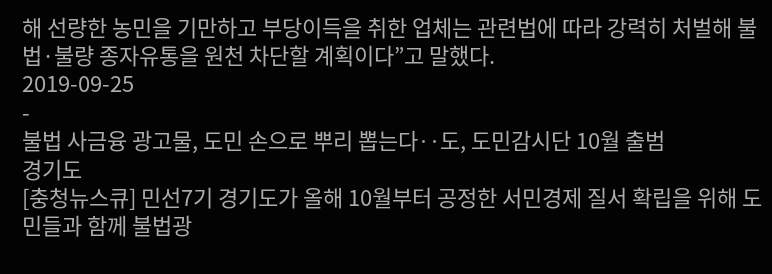해 선량한 농민을 기만하고 부당이득을 취한 업체는 관련법에 따라 강력히 처벌해 불법·불량 종자유통을 원천 차단할 계획이다”고 말했다.
2019-09-25
-
불법 사금융 광고물, 도민 손으로 뿌리 뽑는다‥도, 도민감시단 10월 출범
경기도
[충청뉴스큐] 민선7기 경기도가 올해 10월부터 공정한 서민경제 질서 확립을 위해 도민들과 함께 불법광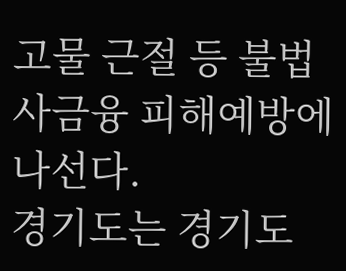고물 근절 등 불법 사금융 피해예방에 나선다.
경기도는 경기도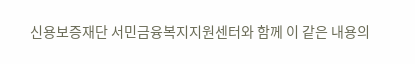신용보증재단 서민금융복지지원센터와 함께 이 같은 내용의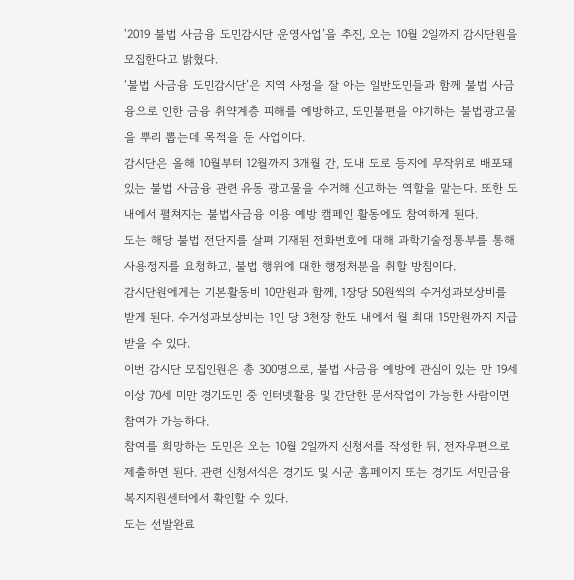‘2019 불법 사금융 도민감시단 운영사업’을 추진, 오는 10월 2일까지 감시단원을 모집한다고 밝혔다.
‘불법 사금융 도민감시단’은 지역 사정을 잘 아는 일반도민들과 함께 불법 사금융으로 인한 금융 취약계층 피해를 예방하고, 도민불편을 야기하는 불법광고물을 뿌리 뽑는데 목적을 둔 사업이다.
감시단은 올해 10월부터 12월까지 3개월 간, 도내 도로 등지에 무작위로 배포돼 있는 불법 사금융 관련 유동 광고물을 수거해 신고하는 역할을 맡는다. 또한 도내에서 펼쳐지는 불법사금융 이용 예방 캠페인 활동에도 참여하게 된다.
도는 해당 불법 전단지를 살펴 기재된 전화번호에 대해 과학기술정통부를 통해 사용정지를 요청하고, 불법 행위에 대한 행정처분을 취할 방침이다.
감시단원에게는 기본활동비 10만원과 함께, 1장당 50원씩의 수거성과보상비를 받게 된다. 수거성과보상비는 1인 당 3천장 한도 내에서 월 최대 15만원까지 지급받을 수 있다.
이번 감시단 모집인원은 총 300명으로, 불법 사금융 예방에 관심이 있는 만 19세 이상 70세 미만 경기도민 중 인터넷활용 및 간단한 문서작업이 가능한 사람이면 참여가 가능하다.
참여를 희망하는 도민은 오는 10월 2일까지 신청서를 작성한 뒤, 전자우편으로 제출하면 된다. 관련 신청서식은 경기도 및 시군 홈페이지 또는 경기도 서민금융복지지원센터에서 확인할 수 있다.
도는 선발완료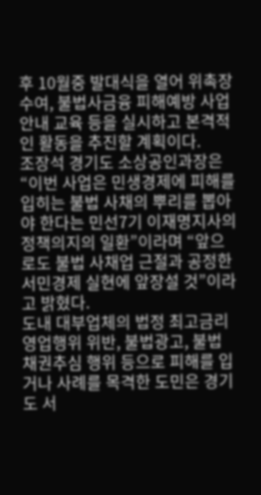후 10월중 발대식을 열어 위촉장 수여, 불법사금융 피해예방 사업 안내 교육 등을 실시하고 본격적인 활동을 추진할 계획이다.
조장석 경기도 소상공인과장은 “이번 사업은 민생경제에 피해를 입히는 불법 사채의 뿌리를 뽑아야 한다는 민선7기 이재명지사의 정책의지의 일환”이라며 “앞으로도 불법 사채업 근절과 공정한 서민경제 실현에 앞장설 것”이라고 밝혔다.
도내 대부업체의 법정 최고금리 영업행위 위반, 불법광고, 불법 채권추심 행위 등으로 피해를 입거나 사례를 목격한 도민은 경기도 서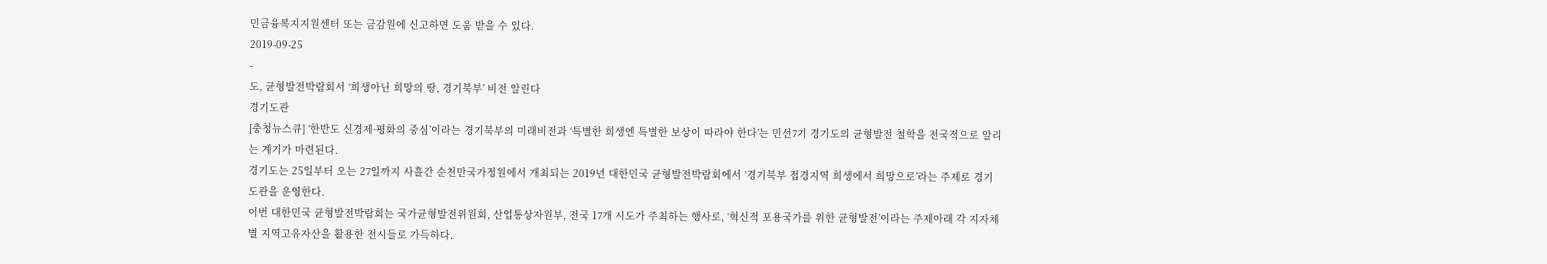민금융복지지원센터 또는 금감원에 신고하면 도움 받을 수 있다.
2019-09-25
-
도, 균형발전박람회서 ‘희생아닌 희망의 땅, 경기북부’ 비전 알린다
경기도관
[충청뉴스큐] ‘한반도 신경제·평화의 중심’이라는 경기북부의 미래비전과 ‘특별한 희생엔 특별한 보상이 따라야 한다’는 민선7기 경기도의 균형발전 철학을 전국적으로 알리는 계기가 마련된다.
경기도는 25일부터 오는 27일까지 사흘간 순천만국가정원에서 개최되는 2019년 대한민국 균형발전박람회에서 ‘경기북부 접경지역 희생에서 희망으로’라는 주제로 경기도관을 운영한다.
이번 대한민국 균형발전박람회는 국가균형발전위원회, 산업통상자원부, 전국 17개 시도가 주최하는 행사로, ‘혁신적 포용국가를 위한 균형발전’이라는 주제아래 각 지자체별 지역고유자산을 활용한 전시들로 가득하다.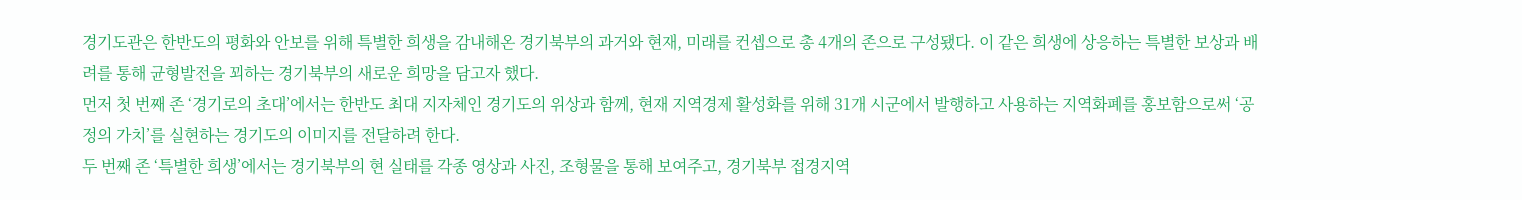경기도관은 한반도의 평화와 안보를 위해 특별한 희생을 감내해온 경기북부의 과거와 현재, 미래를 컨셉으로 총 4개의 존으로 구성됐다. 이 같은 희생에 상응하는 특별한 보상과 배려를 통해 균형발전을 꾀하는 경기북부의 새로운 희망을 담고자 했다.
먼저 첫 번째 존 ‘경기로의 초대’에서는 한반도 최대 지자체인 경기도의 위상과 함께, 현재 지역경제 활성화를 위해 31개 시군에서 발행하고 사용하는 지역화폐를 홍보함으로써 ‘공정의 가치’를 실현하는 경기도의 이미지를 전달하려 한다.
두 번째 존 ‘특별한 희생’에서는 경기북부의 현 실태를 각종 영상과 사진, 조형물을 통해 보여주고, 경기북부 접경지역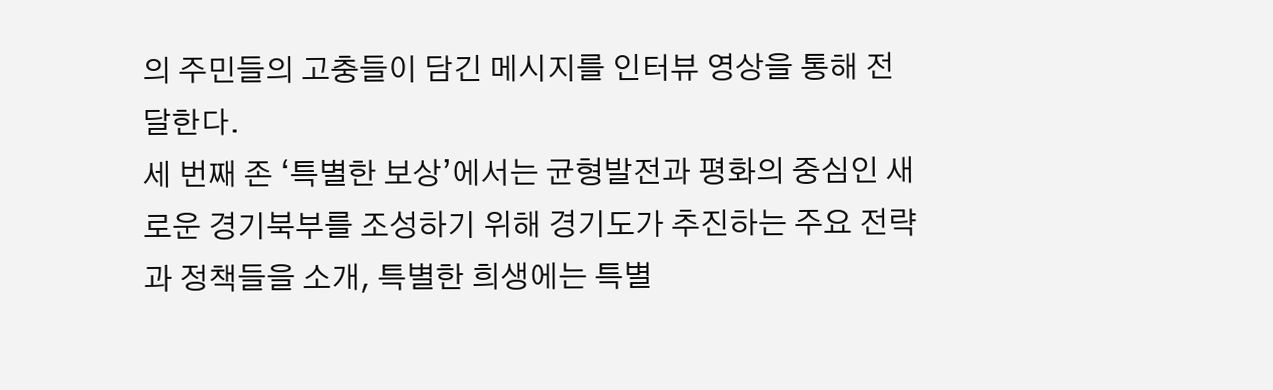의 주민들의 고충들이 담긴 메시지를 인터뷰 영상을 통해 전달한다.
세 번째 존 ‘특별한 보상’에서는 균형발전과 평화의 중심인 새로운 경기북부를 조성하기 위해 경기도가 추진하는 주요 전략과 정책들을 소개, 특별한 희생에는 특별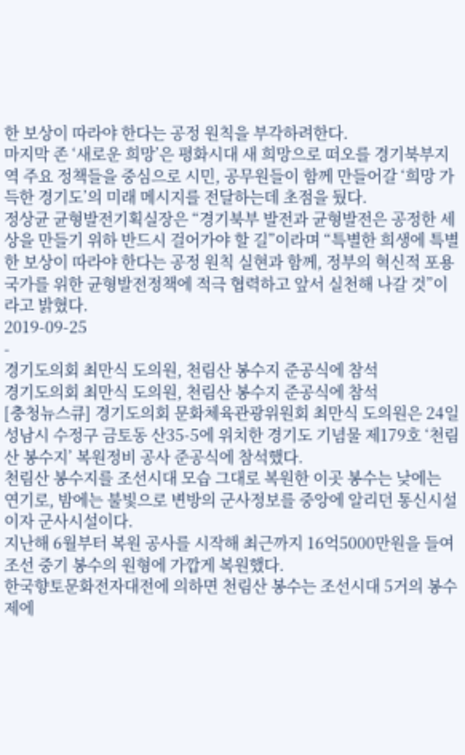한 보상이 따라야 한다는 공정 원칙을 부각하려한다.
마지막 존 ‘새로운 희망’은 평화시대 새 희망으로 떠오를 경기북부지역 주요 정책들을 중심으로 시민, 공무원들이 함께 만들어갈 ‘희망 가득한 경기도’의 미래 메시지를 전달하는데 초점을 뒀다.
정상균 균형발전기획실장은 “경기북부 발전과 균형발전은 공정한 세상을 만들기 위하 반드시 걸어가야 할 길”이라며 “특별한 희생에 특별한 보상이 따라야 한다는 공정 원칙 실현과 함께, 정부의 혁신적 포용국가를 위한 균형발전정책에 적극 협력하고 앞서 실천해 나갈 것”이라고 밝혔다.
2019-09-25
-
경기도의회 최만식 도의원, 천림산 봉수지 준공식에 참석
경기도의회 최만식 도의원, 천림산 봉수지 준공식에 참석
[충청뉴스큐] 경기도의회 문화체육관광위원회 최만식 도의원은 24일 성남시 수정구 금토동 산35-5에 위치한 경기도 기념물 제179호 ‘천림산 봉수지’ 복원정비 공사 준공식에 참석했다.
천림산 봉수지를 조선시대 모습 그대로 복원한 이곳 봉수는 낮에는 연기로, 밤에는 불빛으로 변방의 군사정보를 중앙에 알리던 통신시설이자 군사시설이다.
지난해 6월부터 복원 공사를 시작해 최근까지 16억5000만원을 들여 조선 중기 봉수의 원형에 가깝게 복원했다.
한국향토문화전자대전에 의하면 천림산 봉수는 조선시대 5거의 봉수제에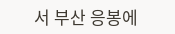서 부산 응봉에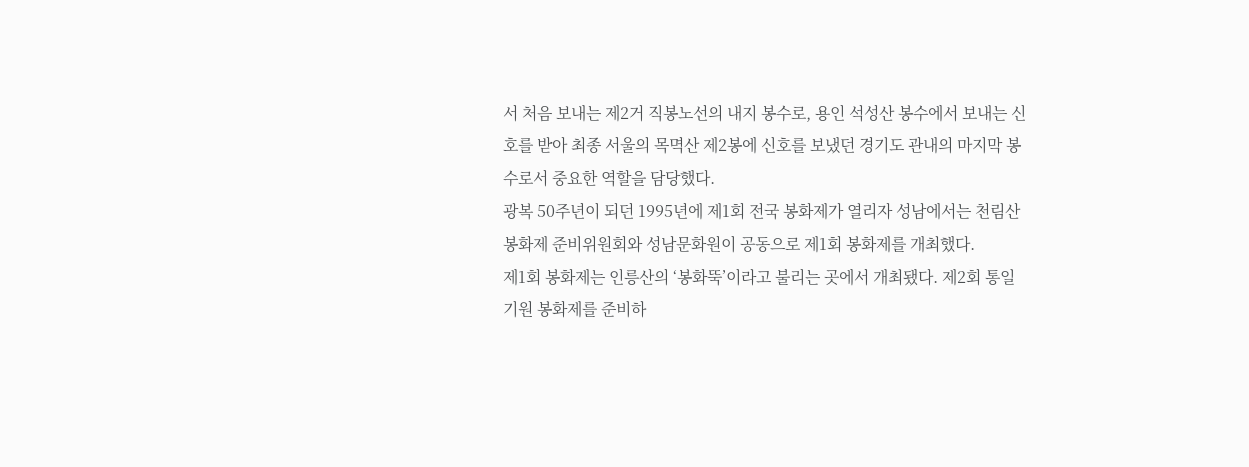서 처음 보내는 제2거 직봉노선의 내지 봉수로, 용인 석성산 봉수에서 보내는 신호를 받아 최종 서울의 목멱산 제2봉에 신호를 보냈던 경기도 관내의 마지막 봉수로서 중요한 역할을 담당했다.
광복 50주년이 되던 1995년에 제1회 전국 봉화제가 열리자 성남에서는 천림산 봉화제 준비위원회와 성남문화원이 공동으로 제1회 봉화제를 개최했다.
제1회 봉화제는 인릉산의 ‘봉화뚝’이라고 불리는 곳에서 개최됐다. 제2회 통일 기원 봉화제를 준비하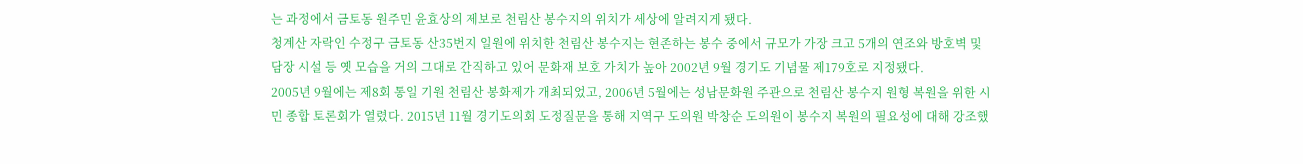는 과정에서 금토동 원주민 윤효상의 제보로 천림산 봉수지의 위치가 세상에 알려지게 됐다.
청계산 자락인 수정구 금토동 산35번지 일원에 위치한 천림산 봉수지는 현존하는 봉수 중에서 규모가 가장 크고 5개의 연조와 방호벽 및 담장 시설 등 옛 모습을 거의 그대로 간직하고 있어 문화재 보호 가치가 높아 2002년 9월 경기도 기념물 제179호로 지정됐다.
2005년 9월에는 제8회 통일 기원 천림산 봉화제가 개최되었고, 2006년 5월에는 성남문화원 주관으로 천림산 봉수지 원형 복원을 위한 시민 종합 토론회가 열렸다. 2015년 11월 경기도의회 도정질문을 통해 지역구 도의원 박창순 도의원이 봉수지 복원의 필요성에 대해 강조했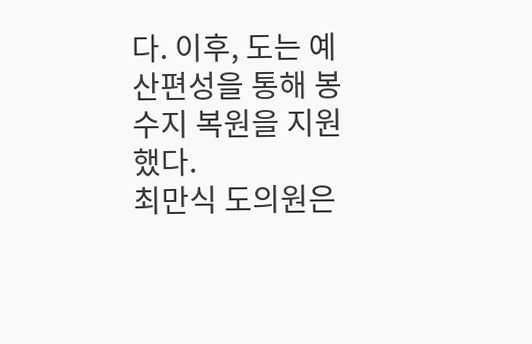다. 이후, 도는 예산편성을 통해 봉수지 복원을 지원했다.
최만식 도의원은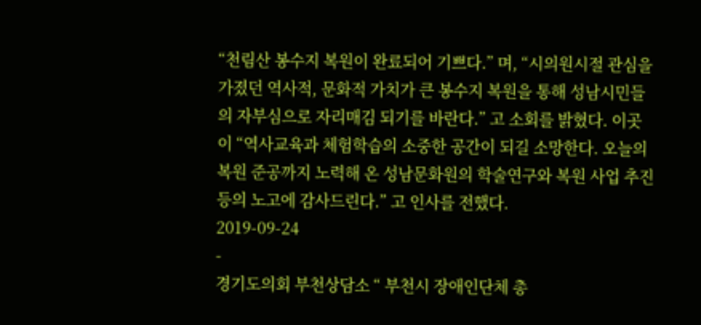“천림산 봉수지 복원이 완료되어 기쁘다.” 며, “시의원시절 관심을 가졌던 역사적, 문화적 가치가 큰 봉수지 복원을 통해 성남시민들의 자부심으로 자리매김 되기를 바란다.” 고 소회를 밝혔다. 이곳이 “역사교육과 체험학습의 소중한 공간이 되길 소망한다. 오늘의 복원 준공까지 노력해 온 성남문화원의 학술연구와 복원 사업 추진 등의 노고에 감사드린다.” 고 인사를 전했다.
2019-09-24
-
경기도의회 부천상담소 “ 부천시 장애인단체 총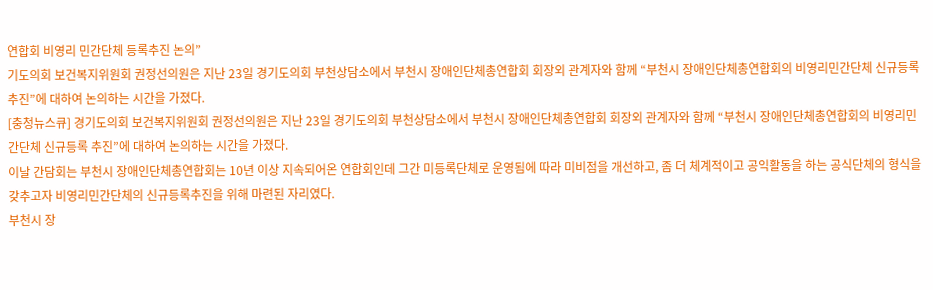연합회 비영리 민간단체 등록추진 논의”
기도의회 보건복지위원회 권정선의원은 지난 23일 경기도의회 부천상담소에서 부천시 장애인단체총연합회 회장외 관계자와 함께 “부천시 장애인단체총연합회의 비영리민간단체 신규등록 추진”에 대하여 논의하는 시간을 가졌다.
[충청뉴스큐] 경기도의회 보건복지위원회 권정선의원은 지난 23일 경기도의회 부천상담소에서 부천시 장애인단체총연합회 회장외 관계자와 함께 “부천시 장애인단체총연합회의 비영리민간단체 신규등록 추진”에 대하여 논의하는 시간을 가졌다.
이날 간담회는 부천시 장애인단체총연합회는 10년 이상 지속되어온 연합회인데 그간 미등록단체로 운영됨에 따라 미비점을 개선하고, 좀 더 체계적이고 공익활동을 하는 공식단체의 형식을 갖추고자 비영리민간단체의 신규등록추진을 위해 마련된 자리였다.
부천시 장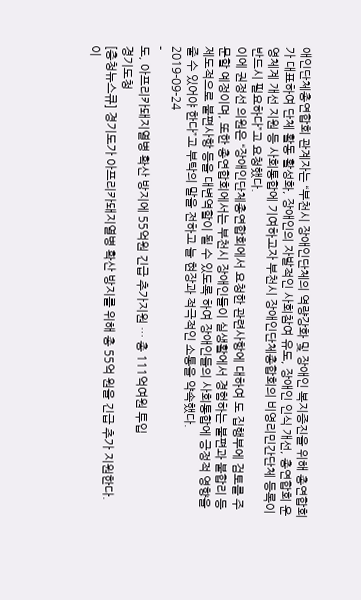애인단체총연합회 관계자는 “부천시 장애인단체의 역량강화 및 장애인 복지증진을 위해 총연합회가 대표하여 단체 활동 활성화, 장애인의 자발적인 사회참여 유도, 장애인 인식 개선, 총연합회 운영체계 개선 지원 등 사회통합에 기여하고자 부천시 장애인단체총합회의 비영리민간단체 등록이 반드시 필요하다”고 요청했다.
이에 권정선 의원은 “장애인단체총연합회에서 요청한 관련사항에 대하여 도 집행부에 검토를 주문할 예정이며, 또한 총연합회에서는 부천시 장애인들이 실생활에서 경험하는 불편과 불합리 등 제도적으로 불편사항 등을 대변역할이 될 수 있도록 하여 장애인들의 사회통합에 긍정적 영향을 줄 수 있어야 한다”고 부탁의 말을 전하고 늘 현장과 적극적인 소통을 약속했다.
2019-09-24
-
도, 아프리카돼지열병 확산 방지에 55억원 긴급 추가지원 … 총 111억여원 투입
경기도청
[충청뉴스큐] 경기도가 아프리카돼지열병 확산 방지를 위해 총 55억 원을 긴급 추가 지원한다.
이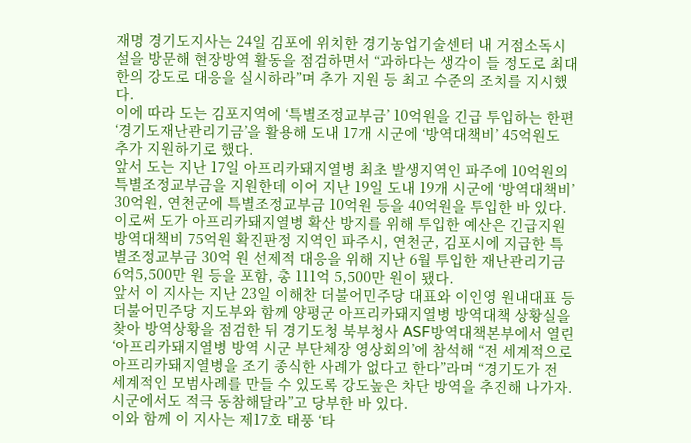재명 경기도지사는 24일 김포에 위치한 경기농업기술센터 내 거점소독시설을 방문해 현장방역 활동을 점검하면서 “과하다는 생각이 들 정도로 최대한의 강도로 대응을 실시하라”며 추가 지원 등 최고 수준의 조치를 지시했다.
이에 따라 도는 김포지역에 ‘특별조정교부금’ 10억원을 긴급 투입하는 한편 ‘경기도재난관리기금’을 활용해 도내 17개 시군에 ‘방역대책비’ 45억원도 추가 지원하기로 했다.
앞서 도는 지난 17일 아프리카돼지열병 최초 발생지역인 파주에 10억원의 특별조정교부금을 지원한데 이어 지난 19일 도내 19개 시군에 ‘방역대책비’ 30억원, 연천군에 특별조정교부금 10억원 등을 40억원을 투입한 바 있다.
이로써 도가 아프리카돼지열병 확산 방지를 위해 투입한 예산은 긴급지원 방역대책비 75억원 확진판정 지역인 파주시, 연천군, 김포시에 지급한 특별조정교부금 30억 원 선제적 대응을 위해 지난 6월 투입한 재난관리기금 6억5,500만 원 등을 포함, 총 111억 5,500만 원이 됐다.
앞서 이 지사는 지난 23일 이해찬 더불어민주당 대표와 이인영 원내대표 등 더불어민주당 지도부와 함께 양평군 아프리카돼지열병 방역대책 상황실을 찾아 방역상황을 점검한 뒤 경기도청 북부청사 ASF방역대책본부에서 열린 ‘아프리카돼지열병 방역 시군 부단체장 영상회의’에 참석해 “전 세계적으로 아프리카돼지열병을 조기 종식한 사례가 없다고 한다”라며 “경기도가 전 세계적인 모범사례를 만들 수 있도록 강도높은 차단 방역을 추진해 나가자. 시군에서도 적극 동참해달라”고 당부한 바 있다.
이와 함께 이 지사는 제17호 태풍 ‘타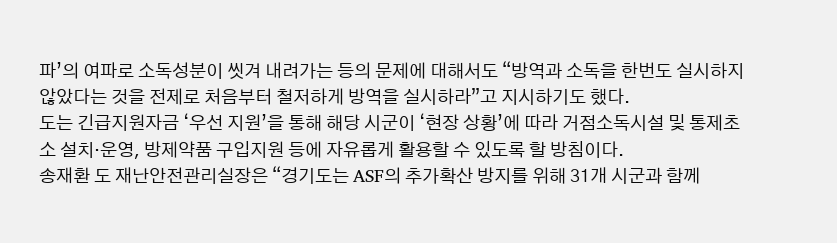파’의 여파로 소독성분이 씻겨 내려가는 등의 문제에 대해서도 “방역과 소독을 한번도 실시하지 않았다는 것을 전제로 처음부터 철저하게 방역을 실시하라”고 지시하기도 했다.
도는 긴급지원자금 ‘우선 지원’을 통해 해당 시군이 ‘현장 상황’에 따라 거점소독시설 및 통제초소 설치·운영, 방제약품 구입지원 등에 자유롭게 활용할 수 있도록 할 방침이다.
송재환 도 재난안전관리실장은 “경기도는 ASF의 추가확산 방지를 위해 31개 시군과 함께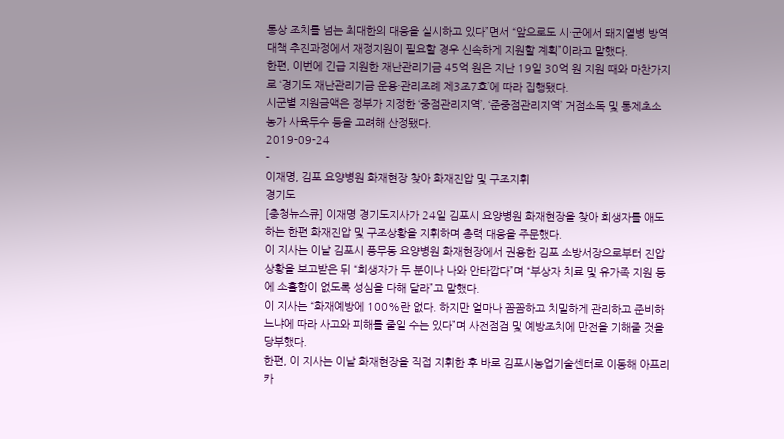통상 조치를 넘는 최대한의 대응을 실시하고 있다”면서 “앞으로도 시·군에서 돼지열병 방역대책 추진과정에서 재정지원이 필요할 경우 신속하게 지원할 계획”이라고 말했다.
한편, 이번에 긴급 지원한 재난관리기금 45억 원은 지난 19일 30억 원 지원 때와 마찬가지로 ‘경기도 재난관리기금 운용·관리조례 제3조7호’에 따라 집행됐다.
시군별 지원금액은 정부가 지정한 ‘중점관리지역’, ‘준중점관리지역’ 거점소독 및 통제초소 농가 사육두수 등을 고려해 산정됐다.
2019-09-24
-
이재명, 김포 요양병원 화재현장 찾아 화재진압 및 구조지휘
경기도
[충청뉴스큐] 이재명 경기도지사가 24일 김포시 요양병원 화재현장을 찾아 희생자를 애도하는 한편 화재진압 및 구조상황을 지휘하며 총력 대응을 주문했다.
이 지사는 이날 김포시 풍무동 요양병원 화재현장에서 권용한 김포 소방서장으로부터 진압상황을 보고받은 뒤 “희생자가 두 분이나 나와 안타깝다”며 “부상자 치료 및 유가족 지원 등에 소홀함이 없도록 성심을 다해 달라”고 말했다.
이 지사는 “화재예방에 100%란 없다. 하지만 얼마나 꼼꼼하고 치밀하게 관리하고 준비하느냐에 따라 사고와 피해를 줄일 수는 있다”며 사전점검 및 예방조치에 만전을 기해줄 것을 당부했다.
한편, 이 지사는 이날 화재현장을 직접 지휘한 후 바로 김포시농업기술센터로 이동해 아프리카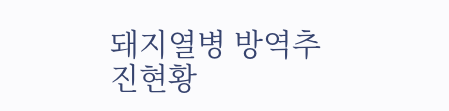돼지열병 방역추진현황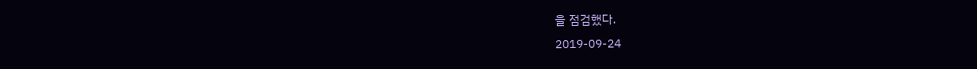을 점검했다.
2019-09-24